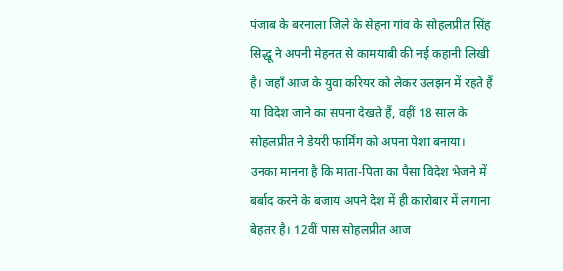पंजाब के बरनाला जिले के सेहना गांव के सोहलप्रीत सिंह सिद्धू ने अपनी मेहनत से कामयाबी की नई कहानी लिखी है। जहाँ आज के युवा करियर को लेकर उलझन में रहते हैं या विदेश जाने का सपना देखते हैं, वहीं 18 साल के सोहलप्रीत ने डेयरी फार्मिंग को अपना पेशा बनाया। उनका मानना है कि माता-पिता का पैसा विदेश भेजने में बर्बाद करने के बजाय अपने देश में ही कारोबार में लगाना बेहतर है। 12वीं पास सोहलप्रीत आज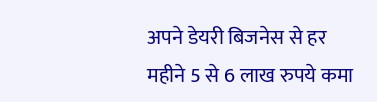अपने डेयरी बिजनेस से हर महीने 5 से 6 लाख रुपये कमा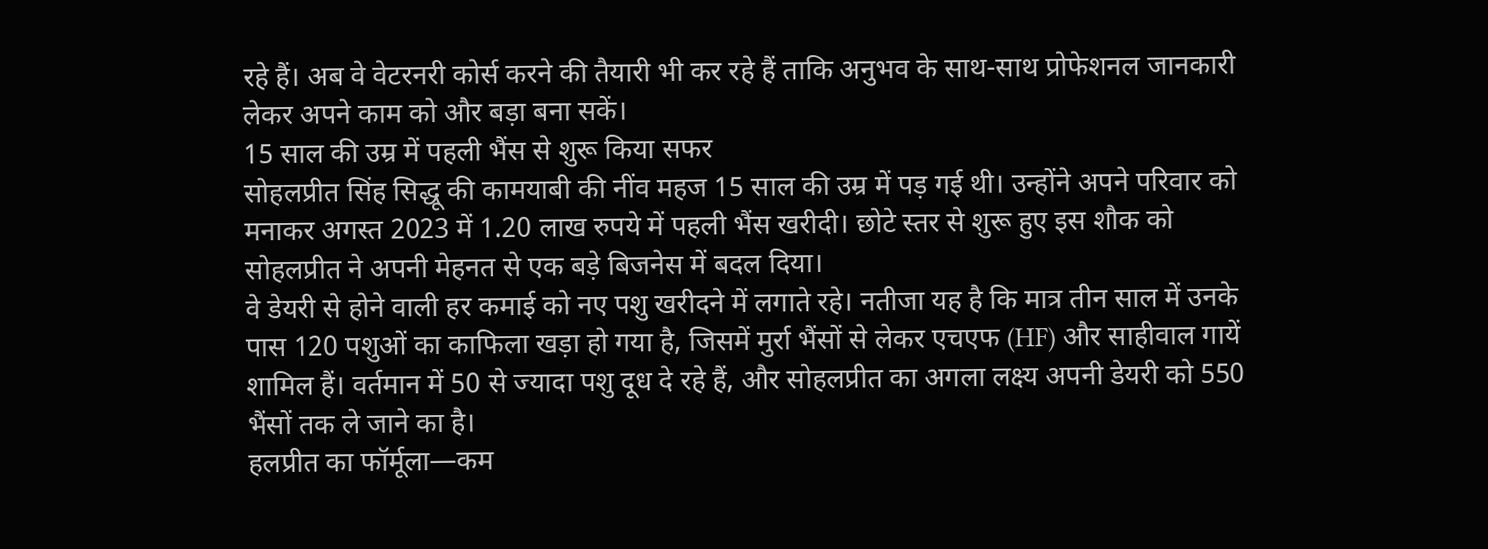रहे हैं। अब वे वेटरनरी कोर्स करने की तैयारी भी कर रहे हैं ताकि अनुभव के साथ-साथ प्रोफेशनल जानकारी लेकर अपने काम को और बड़ा बना सकें।
15 साल की उम्र में पहली भैंस से शुरू किया सफर
सोहलप्रीत सिंह सिद्धू की कामयाबी की नींव महज 15 साल की उम्र में पड़ गई थी। उन्होंने अपने परिवार को मनाकर अगस्त 2023 में 1.20 लाख रुपये में पहली भैंस खरीदी। छोटे स्तर से शुरू हुए इस शौक को सोहलप्रीत ने अपनी मेहनत से एक बड़े बिजनेस में बदल दिया।
वे डेयरी से होने वाली हर कमाई को नए पशु खरीदने में लगाते रहे। नतीजा यह है कि मात्र तीन साल में उनके पास 120 पशुओं का काफिला खड़ा हो गया है, जिसमें मुर्रा भैंसों से लेकर एचएफ (HF) और साहीवाल गायें शामिल हैं। वर्तमान में 50 से ज्यादा पशु दूध दे रहे हैं, और सोहलप्रीत का अगला लक्ष्य अपनी डेयरी को 550 भैंसों तक ले जाने का है।
हलप्रीत का फॉर्मूला—कम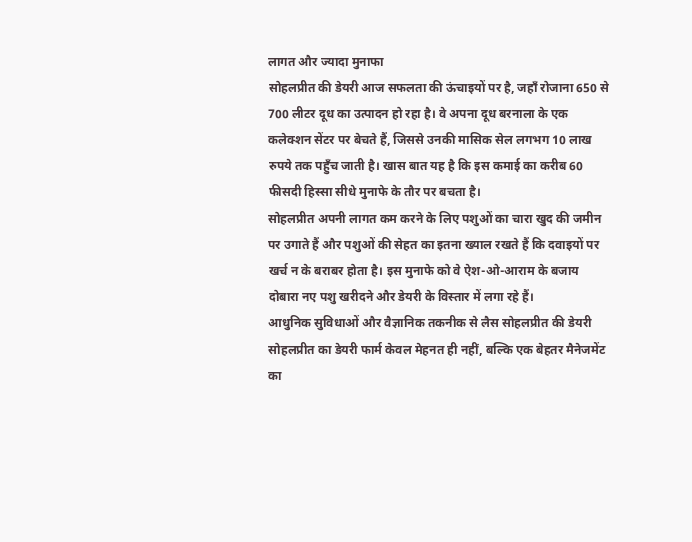लागत और ज्यादा मुनाफा
सोहलप्रीत की डेयरी आज सफलता की ऊंचाइयों पर है, जहाँ रोजाना 650 से 700 लीटर दूध का उत्पादन हो रहा है। वे अपना दूध बरनाला के एक कलेक्शन सेंटर पर बेचते हैं, जिससे उनकी मासिक सेल लगभग 10 लाख रुपये तक पहुँच जाती है। खास बात यह है कि इस कमाई का करीब 60 फीसदी हिस्सा सीधे मुनाफे के तौर पर बचता है।
सोहलप्रीत अपनी लागत कम करने के लिए पशुओं का चारा खुद की जमीन पर उगाते हैं और पशुओं की सेहत का इतना ख्याल रखते हैं कि दवाइयों पर खर्च न के बराबर होता है। इस मुनाफे को वे ऐश-ओ-आराम के बजाय दोबारा नए पशु खरीदने और डेयरी के विस्तार में लगा रहे हैं।
आधुनिक सुविधाओं और वैज्ञानिक तकनीक से लैस सोहलप्रीत की डेयरी
सोहलप्रीत का डेयरी फार्म केवल मेहनत ही नहीं, बल्कि एक बेहतर मैनेजमेंट का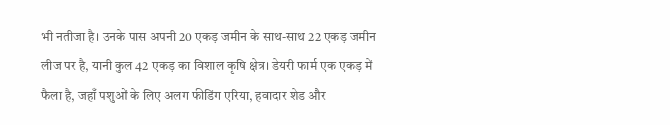भी नतीजा है। उनके पास अपनी 20 एकड़ जमीन के साथ-साथ 22 एकड़ जमीन लीज पर है, यानी कुल 42 एकड़ का विशाल कृषि क्षेत्र। डेयरी फार्म एक एकड़ में फैला है, जहाँ पशुओं के लिए अलग फीडिंग एरिया, हवादार शेड और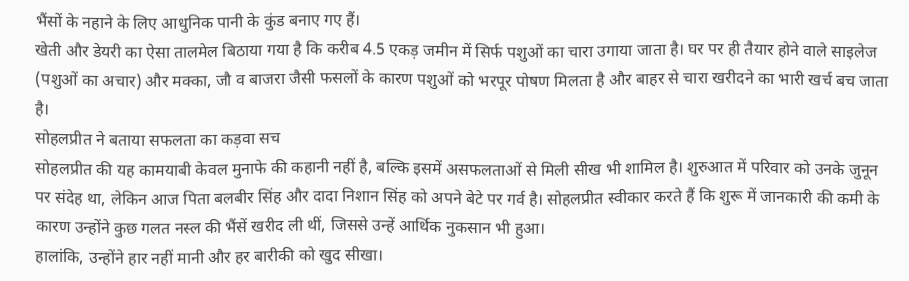भैंसों के नहाने के लिए आधुनिक पानी के कुंड बनाए गए हैं।
खेती और डेयरी का ऐसा तालमेल बिठाया गया है कि करीब 4.5 एकड़ जमीन में सिर्फ पशुओं का चारा उगाया जाता है। घर पर ही तैयार होने वाले साइलेज (पशुओं का अचार) और मक्का, जौ व बाजरा जैसी फसलों के कारण पशुओं को भरपूर पोषण मिलता है और बाहर से चारा खरीदने का भारी खर्च बच जाता है।
सोहलप्रीत ने बताया सफलता का कड़वा सच
सोहलप्रीत की यह कामयाबी केवल मुनाफे की कहानी नहीं है, बल्कि इसमें असफलताओं से मिली सीख भी शामिल है। शुरुआत में परिवार को उनके जुनून पर संदेह था, लेकिन आज पिता बलबीर सिंह और दादा निशान सिंह को अपने बेटे पर गर्व है। सोहलप्रीत स्वीकार करते हैं कि शुरू में जानकारी की कमी के कारण उन्होंने कुछ गलत नस्ल की भैंसें खरीद ली थीं, जिससे उन्हें आर्थिक नुकसान भी हुआ।
हालांकि, उन्होंने हार नहीं मानी और हर बारीकी को खुद सीखा।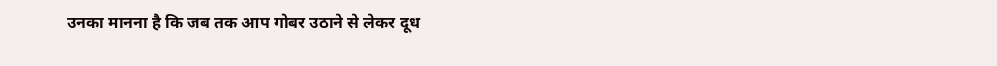उनका मानना है कि जब तक आप गोबर उठाने से लेकर दूध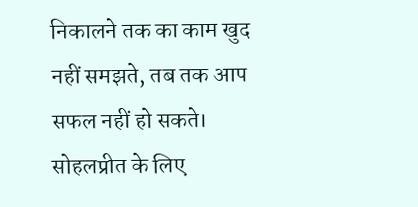निकालने तक का काम खुद नहीं समझते, तब तक आप सफल नहीं हो सकते। सोहलप्रीत के लिए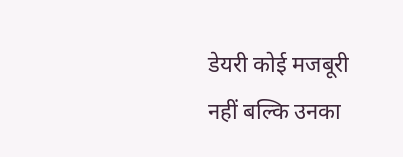डेयरी कोई मजबूरी नहीं बल्कि उनका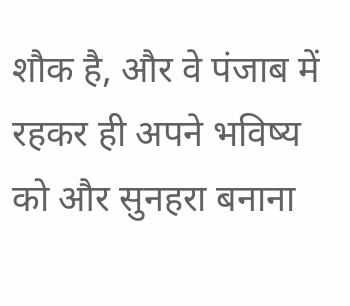शौक है, और वे पंजाब में रहकर ही अपने भविष्य को और सुनहरा बनाना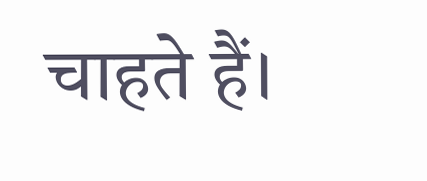चाहते हैं।